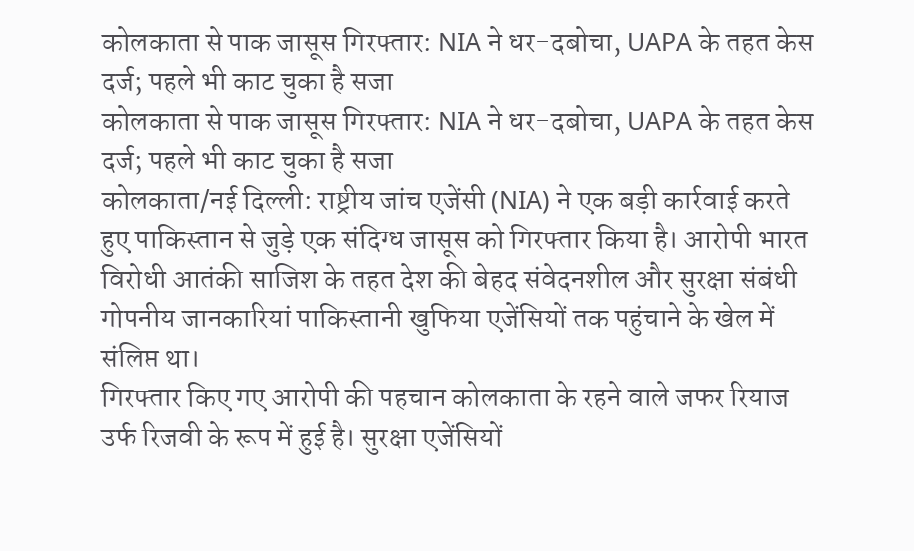कोलकाता से पाक जासूस गिरफ्तार: NIA ने धर-दबोचा, UAPA के तहत केस दर्ज; पहले भी काट चुका है सजा
कोलकाता से पाक जासूस गिरफ्तार: NIA ने धर-दबोचा, UAPA के तहत केस दर्ज; पहले भी काट चुका है सजा
कोलकाता/नई दिल्ली: राष्ट्रीय जांच एजेंसी (NIA) ने एक बड़ी कार्रवाई करते हुए पाकिस्तान से जुड़े एक संदिग्ध जासूस को गिरफ्तार किया है। आरोपी भारत विरोधी आतंकी साजिश के तहत देश की बेहद संवेदनशील और सुरक्षा संबंधी गोपनीय जानकारियां पाकिस्तानी खुफिया एजेंसियों तक पहुंचाने के खेल में संलिप्त था।
गिरफ्तार किए गए आरोपी की पहचान कोलकाता के रहने वाले जफर रियाज उर्फ रिजवी के रूप में हुई है। सुरक्षा एजेंसियों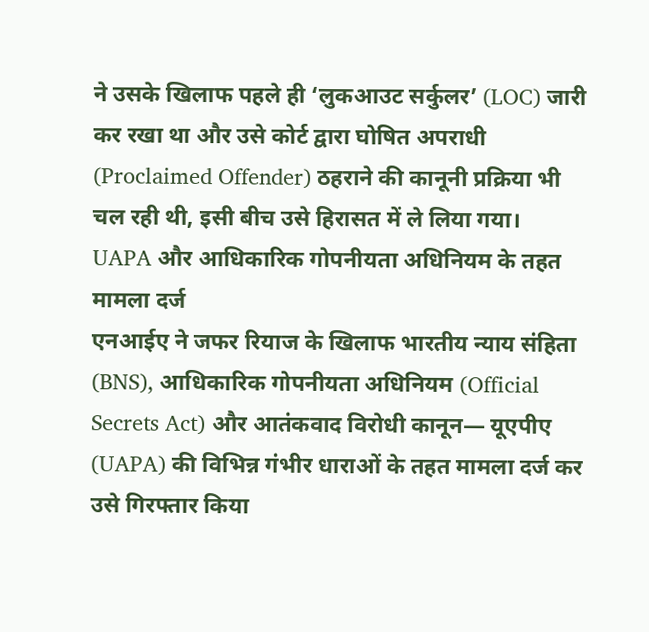ने उसके खिलाफ पहले ही ‘लुकआउट सर्कुलर’ (LOC) जारी कर रखा था और उसे कोर्ट द्वारा घोषित अपराधी (Proclaimed Offender) ठहराने की कानूनी प्रक्रिया भी चल रही थी, इसी बीच उसे हिरासत में ले लिया गया।
UAPA और आधिकारिक गोपनीयता अधिनियम के तहत मामला दर्ज
एनआईए ने जफर रियाज के खिलाफ भारतीय न्याय संहिता (BNS), आधिकारिक गोपनीयता अधिनियम (Official Secrets Act) और आतंकवाद विरोधी कानून— यूएपीए (UAPA) की विभिन्न गंभीर धाराओं के तहत मामला दर्ज कर उसे गिरफ्तार किया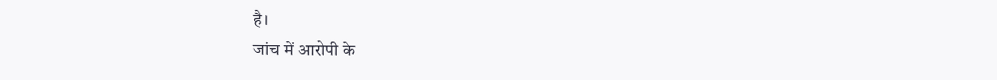है।
जांच में आरोपी के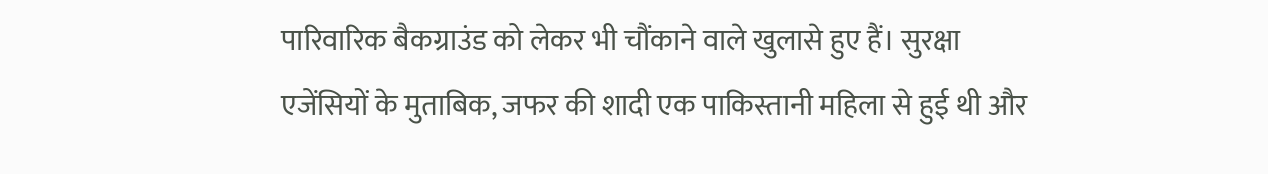पारिवारिक बैकग्राउंड को लेकर भी चौंकाने वाले खुलासे हुए हैं। सुरक्षा एजेंसियों के मुताबिक, जफर की शादी एक पाकिस्तानी महिला से हुई थी और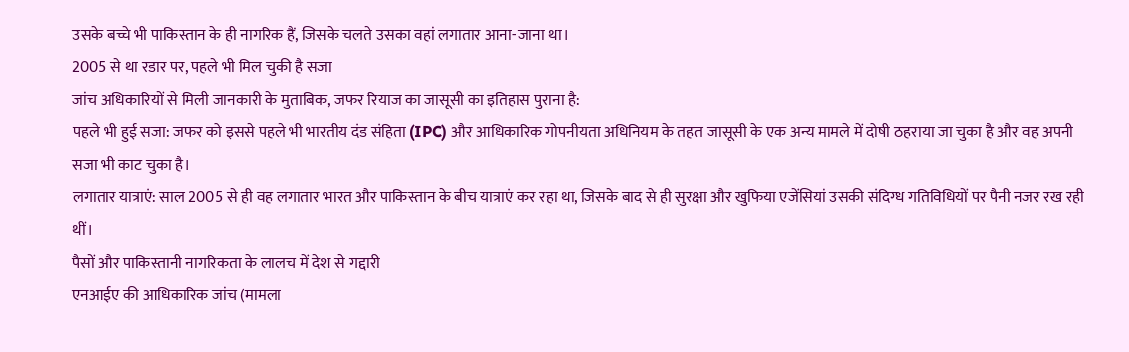उसके बच्चे भी पाकिस्तान के ही नागरिक हैं, जिसके चलते उसका वहां लगातार आना-जाना था।
2005 से था रडार पर, पहले भी मिल चुकी है सजा
जांच अधिकारियों से मिली जानकारी के मुताबिक, जफर रियाज का जासूसी का इतिहास पुराना है:
पहले भी हुई सजा: जफर को इससे पहले भी भारतीय दंड संहिता (IPC) और आधिकारिक गोपनीयता अधिनियम के तहत जासूसी के एक अन्य मामले में दोषी ठहराया जा चुका है और वह अपनी सजा भी काट चुका है।
लगातार यात्राएं: साल 2005 से ही वह लगातार भारत और पाकिस्तान के बीच यात्राएं कर रहा था, जिसके बाद से ही सुरक्षा और खुफिया एजेंसियां उसकी संदिग्ध गतिविधियों पर पैनी नजर रख रही थीं।
पैसों और पाकिस्तानी नागरिकता के लालच में देश से गद्दारी
एनआईए की आधिकारिक जांच (मामला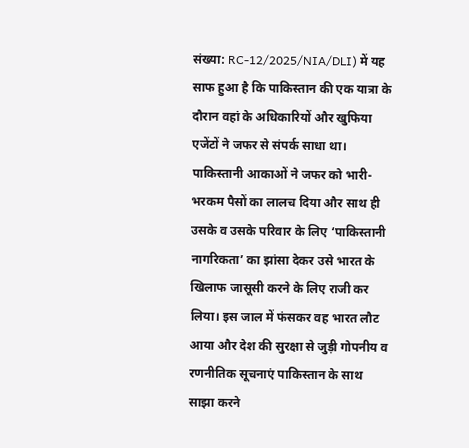संख्या: RC-12/2025/NIA/DLI) में यह साफ हुआ है कि पाकिस्तान की एक यात्रा के दौरान वहां के अधिकारियों और खुफिया एजेंटों ने जफर से संपर्क साधा था।
पाकिस्तानी आकाओं ने जफर को भारी-भरकम पैसों का लालच दिया और साथ ही उसके व उसके परिवार के लिए ‘पाकिस्तानी नागरिकता’ का झांसा देकर उसे भारत के खिलाफ जासूसी करने के लिए राजी कर लिया। इस जाल में फंसकर वह भारत लौट आया और देश की सुरक्षा से जुड़ी गोपनीय व रणनीतिक सूचनाएं पाकिस्तान के साथ साझा करने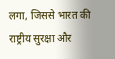लगा, जिससे भारत की राष्ट्रीय सुरक्षा और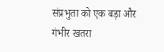संप्रभुता को एक बड़ा और गंभीर खतरा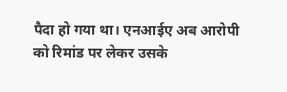पैदा हो गया था। एनआईए अब आरोपी को रिमांड पर लेकर उसके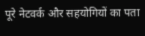पूरे नेटवर्क और सहयोगियों का पता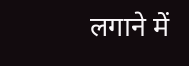लगाने में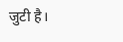जुटी है।